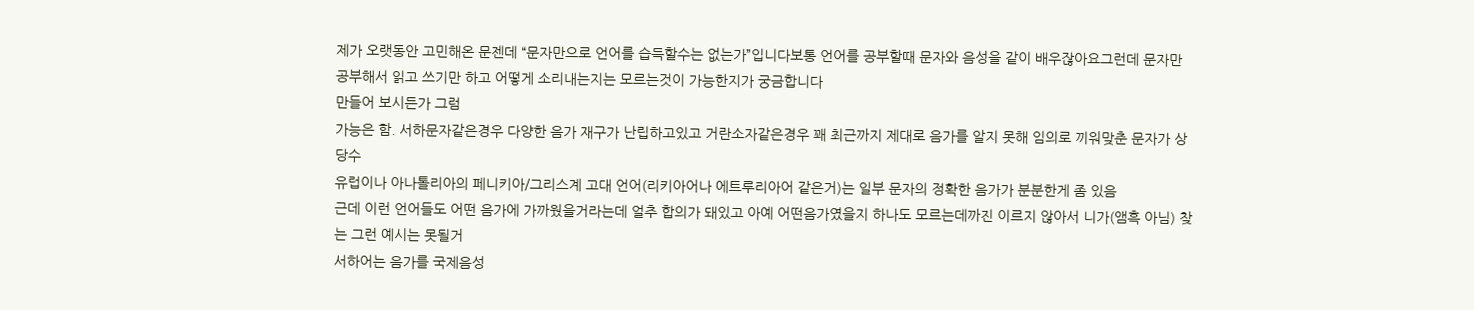제가 오랫동안 고민해온 문젠데 “문자만으로 언어를 습득할수는 없는가”입니다보통 언어를 공부할때 문자와 음성을 같이 배우잖아요그런데 문자만 공부해서 읽고 쓰기만 하고 어떻게 소리내는지는 모르는것이 가능한지가 궁금합니다
만들어 보시든가 그럼
가능은 함. 서하문자같은경우 다양한 음가 재구가 난립하고있고 거란소자같은경우 꽤 최근까지 제대로 음가를 알지 못해 임의로 끼워맞춘 문자가 상당수
유럽이나 아나톨리아의 페니키아/그리스계 고대 언어(리키아어나 에트루리아어 같은거)는 일부 문자의 정확한 음가가 분분한게 좀 있음
근데 이런 언어들도 어떤 음가에 가까웠을거라는데 얼추 합의가 돼있고 아예 어떤음가였을지 하나도 모르는데까진 이르지 않아서 니가(앰흑 아님) 찾는 그런 예시는 못될거
서하어는 음가를 국제음성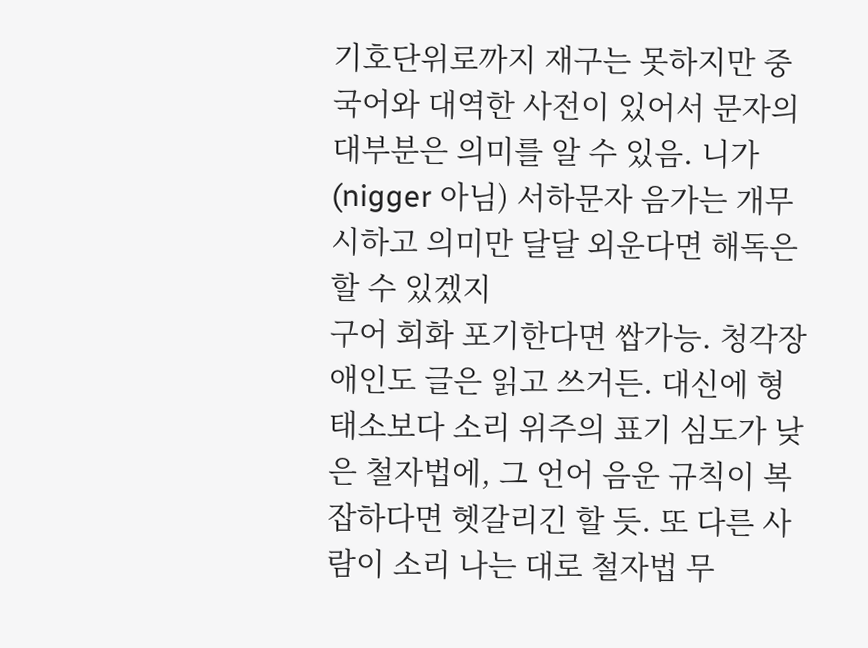기호단위로까지 재구는 못하지만 중국어와 대역한 사전이 있어서 문자의 대부분은 의미를 알 수 있음. 니가 (nigger 아님) 서하문자 음가는 개무시하고 의미만 달달 외운다면 해독은 할 수 있겠지
구어 회화 포기한다면 쌉가능. 청각장애인도 글은 읽고 쓰거든. 대신에 형태소보다 소리 위주의 표기 심도가 낮은 철자법에, 그 언어 음운 규칙이 복잡하다면 헷갈리긴 할 듯. 또 다른 사람이 소리 나는 대로 철자법 무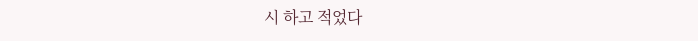시 하고 적었다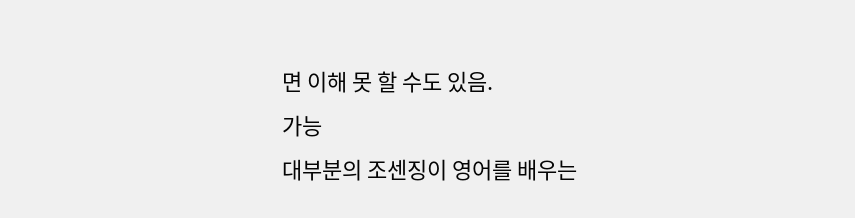면 이해 못 할 수도 있음.
가능
대부분의 조센징이 영어를 배우는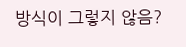방식이 그렇지 않음?